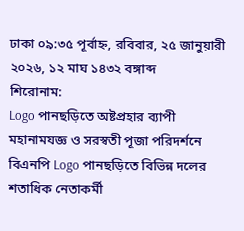ঢাকা ০৯:৩৫ পূর্বাহ্ন, রবিবার, ২৫ জানুয়ারী ২০২৬, ১২ মাঘ ১৪৩২ বঙ্গাব্দ
শিরোনাম:
Logo পানছড়িতে অষ্টপ্রহার ব্যাপী মহানামযজ্ঞ ও সরস্বতী পূজা পরিদর্শনে বিএনপি Logo পানছড়িতে বিভিন্ন দলের শতাধিক নেতাকর্মী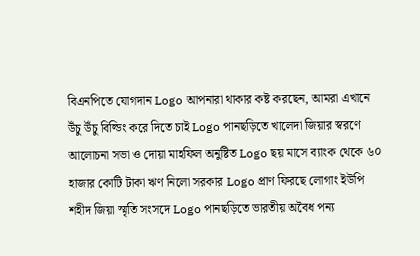বিএনপিতে যোগদান Logo আপনারা থাকার কষ্ট করছেন, আমরা এখানে উঁচু উঁচু বিল্ডিং করে দিতে চাই Logo পানছড়িতে খালেদা জিয়ার স্বরণে আলোচনা সভা ও দোয়া মাহফিল অনুষ্টিত Logo ছয় মাসে ব্যাংক থেকে ৬০ হাজার কোটি টাকা ঋণ নিলো সরকার Logo প্রাণ ফিরছে লোগাং ইউপি শহীদ জিয়া স্মৃতি সংসদে Logo পানছড়িতে ভারতীয় অবৈধ পন্য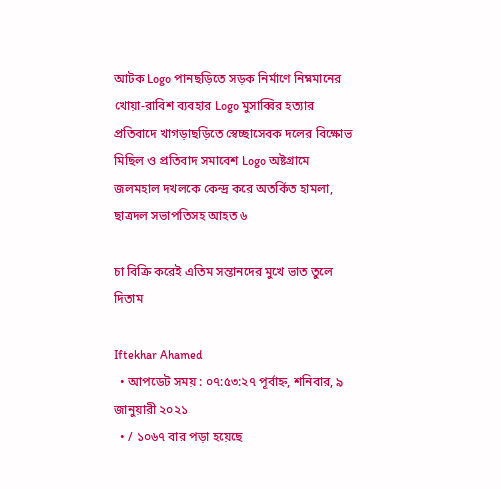আটক Logo পানছড়িতে সড়ক নির্মাণে নিম্নমানের খোয়া-রাবিশ ব্যবহার Logo মুসাব্বির হত্যার প্রতিবাদে খাগড়াছড়িতে স্বেচ্ছাসেবক দলের বিক্ষোভ মিছিল ও প্রতিবাদ সমাবেশ Logo অষ্টগ্রামে জলমহাল দখলকে কেন্দ্র করে অতর্কিত হামলা, ছাত্রদল সভাপতিসহ আহত ৬

চা বিক্রি করেই এতিম সন্তানদের মুখে ভাত তুলে দিতাম

Iftekhar Ahamed
  • আপডেট সময় : ০৭:৫৩:২৭ পূর্বাহ্ন, শনিবার, ৯ জানুয়ারী ২০২১
  • / ১০৬৭ বার পড়া হয়েছে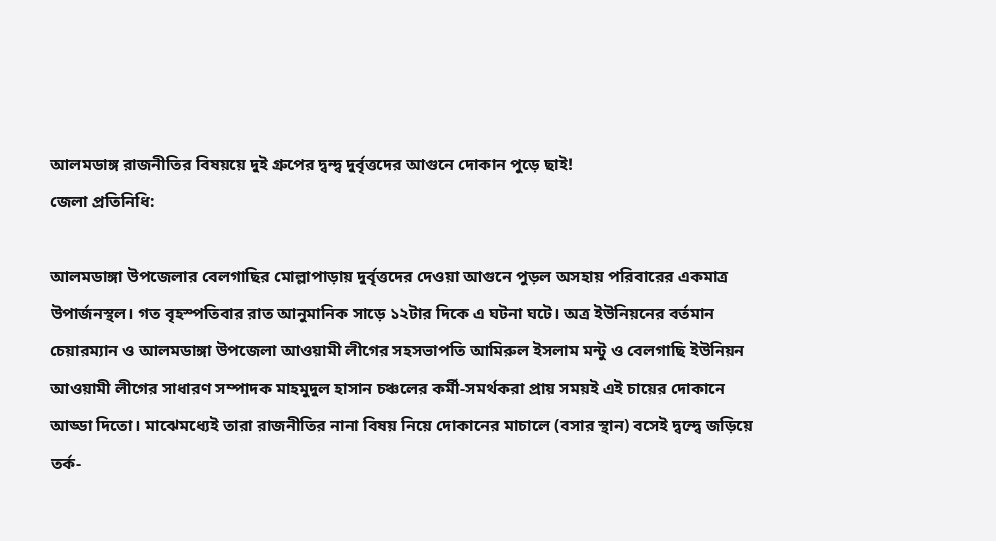আলমডাঙ্গ রাজনীতির বিষয়য়ে দুই গ্রুপের দ্বন্দ্ব দুর্বৃত্তদের আগুনে দোকান পুড়ে ছাই!
জেলা প্রতিনিধি:

আলমডাঙ্গা উপজেলার বেলগাছির মোল্লাপাড়ায় দুর্বৃত্তদের দেওয়া আগুনে পুড়ল অসহায় পরিবারের একমাত্র উপার্জনস্থল। গত বৃহস্পতিবার রাত আনুমানিক সাড়ে ১২টার দিকে এ ঘটনা ঘটে। অত্র ইউনিয়নের বর্তমান চেয়ারম্যান ও আলমডাঙ্গা উপজেলা আওয়ামী লীগের সহসভাপতি আমিরুল ইসলাম মন্টু ও বেলগাছি ইউনিয়ন আওয়ামী লীগের সাধারণ সম্পাদক মাহমুদুল হাসান চঞ্চলের কর্মী-সমর্থকরা প্রায় সময়ই এই চায়ের দোকানে আড্ডা দিতো। মাঝেমধ্যেই তারা রাজনীতির নানা বিষয় নিয়ে দোকানের মাচালে (বসার স্থান) বসেই দ্বন্দ্বে জড়িয়ে তর্ক-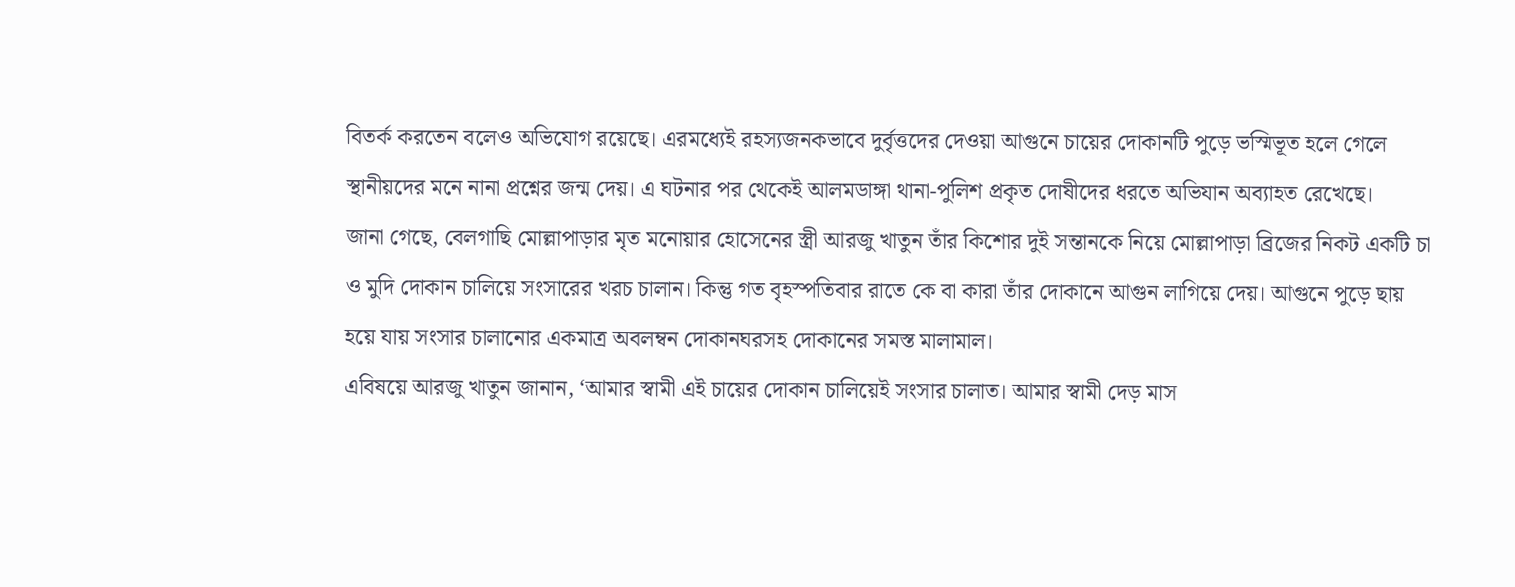বিতর্ক করতেন বলেও অভিযোগ রয়েছে। এরমধ্যেই রহস্যজনকভাবে দুর্বৃত্তদের দেওয়া আগুনে চায়ের দোকানটি পুড়ে ভস্মিভূত হলে গেলে স্থানীয়দের মনে নানা প্রশ্নের জন্ম দেয়। এ ঘটনার পর থেকেই আলমডাঙ্গা থানা-পুলিশ প্রকৃত দোষীদের ধরতে অভিযান অব্যাহত রেখেছে।
জানা গেছে, বেলগাছি মোল্লাপাড়ার মৃত মনোয়ার হোসেনের স্ত্রী আরজু খাতুন তাঁর কিশোর দুই সন্তানকে নিয়ে মোল্লাপাড়া ব্রিজের নিকট একটি চা ও মুদি দোকান চালিয়ে সংসারের খরচ চালান। কিন্তু গত বৃহস্পতিবার রাতে কে বা কারা তাঁর দোকানে আগুন লাগিয়ে দেয়। আগুনে পুড়ে ছায় হয়ে যায় সংসার চালানোর একমাত্র অবলম্বন দোকানঘরসহ দোকানের সমস্ত মালামাল।
এবিষয়ে আরজু খাতুন জানান, ‘আমার স্বামী এই চায়ের দোকান চালিয়েই সংসার চালাত। আমার স্বামী দেড় মাস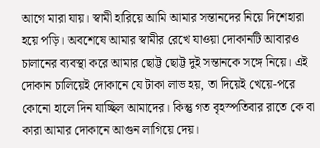আগে মারা যায়। স্বামী হারিয়ে আমি আমার সন্তানদের নিয়ে দিশেহারা হয়ে পড়ি। অবশেষে আমার স্বামীর রেখে যাওয়া দোকানটি আবারও চালানের ব্যবস্থা করে আমার ছোট্ট ছোট্ট দুই সন্তানকে সঙ্গে নিয়ে। এই দোকান চালিয়েই দোকানে যে টাকা লাভ হয়, তা দিয়েই খেয়ে-পরে কোনো হালে দিন যাচ্ছিল আমাদের। কিন্তু গত বৃহস্পতিবার রাতে কে বা কারা আমার দোকানে আগুন লাগিয়ে দেয়।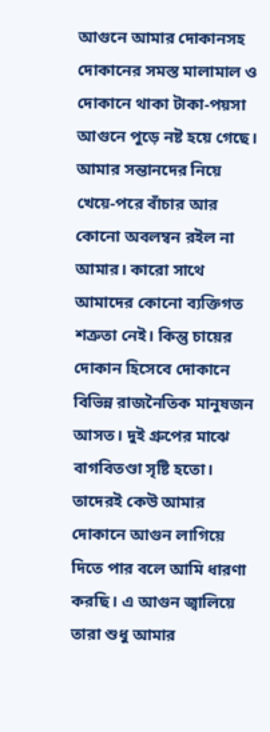আগুনে আমার দোকানসহ দোকানের সমস্ত মালামাল ও দোকানে থাকা টাকা-পয়সা আগুনে পুড়ে নষ্ট হয়ে গেছে। আমার সন্তানদের নিয়ে খেয়ে-পরে বাঁচার আর কোনো অবলম্বন রইল না আমার। কারো সাথে আমাদের কোনো ব্যক্তিগত শত্রুতা নেই। কিন্তু চায়ের দোকান হিসেবে দোকানে বিভিন্ন রাজনৈতিক মানুষজন আসত। দুই গ্রুপের মাঝে বাগবিতণ্ডা সৃষ্টি হতো। তাদেরই কেউ আমার দোকানে আগুন লাগিয়ে দিতে পার বলে আমি ধারণা করছি। এ আগুন জ্বালিয়ে তারা শুধু আমার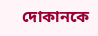দোকানকে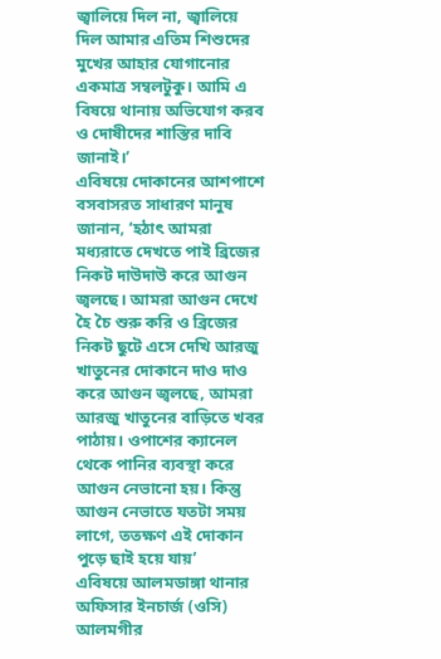জ্বালিয়ে দিল না, জ্বালিয়ে দিল আমার এতিম শিশুদের মুখের আহার যোগানোর একমাত্র সম্বলটুকু। আমি এ বিষয়ে থানায় অভিযোগ করব ও দোষীদের শাস্তির দাবি জানাই।’
এবিষয়ে দোকানের আশপাশে বসবাসরত সাধারণ মানুষ জানান, ‘হঠাৎ আমরা মধ্যরাতে দেখতে পাই ব্রিজের নিকট দাউদাউ করে আগুন জ্বলছে। আমরা আগুন দেখে হৈ চৈ শুরু করি ও ব্রিজের নিকট ছুটে এসে দেখি আরজু খাতুনের দোকানে দাও দাও করে আগুন জ্বলছে, আমরা আরজু খাতুনের বাড়িতে খবর পাঠায়। ওপাশের ক্যানেল থেকে পানির ব্যবস্থা করে আগুন নেভানো হয়। কিন্তু আগুন নেভাতে যতটা সময় লাগে, ততক্ষণ এই দোকান পুড়ে ছাই হয়ে যায়’
এবিষয়ে আলমডাঙ্গা থানার অফিসার ইনচার্জ (ওসি) আলমগীর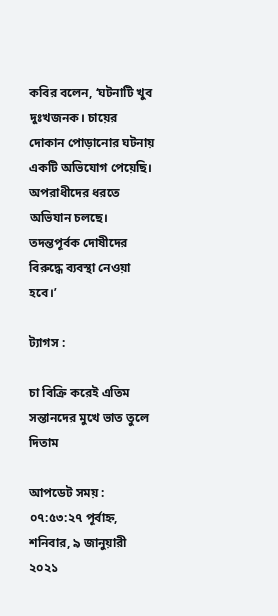কবির বলেন, ‘ঘটনাটি খুব দুঃখজনক। চায়ের দোকান পোড়ানোর ঘটনায় একটি অভিযোগ পেয়েছি। অপরাধীদের ধরতে অভিযান চলছে। তদন্তপূর্বক দোষীদের বিরুদ্ধে ব্যবস্থা নেওয়া হবে।’

ট্যাগস :

চা বিক্রি করেই এতিম সন্তানদের মুখে ভাত তুলে দিতাম

আপডেট সময় : ০৭:৫৩:২৭ পূর্বাহ্ন, শনিবার, ৯ জানুয়ারী ২০২১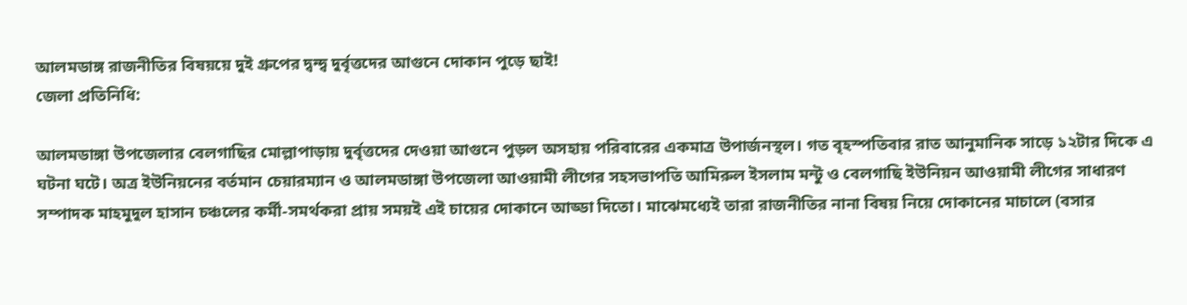আলমডাঙ্গ রাজনীতির বিষয়য়ে দুই গ্রুপের দ্বন্দ্ব দুর্বৃত্তদের আগুনে দোকান পুড়ে ছাই!
জেলা প্রতিনিধি:

আলমডাঙ্গা উপজেলার বেলগাছির মোল্লাপাড়ায় দুর্বৃত্তদের দেওয়া আগুনে পুড়ল অসহায় পরিবারের একমাত্র উপার্জনস্থল। গত বৃহস্পতিবার রাত আনুমানিক সাড়ে ১২টার দিকে এ ঘটনা ঘটে। অত্র ইউনিয়নের বর্তমান চেয়ারম্যান ও আলমডাঙ্গা উপজেলা আওয়ামী লীগের সহসভাপতি আমিরুল ইসলাম মন্টু ও বেলগাছি ইউনিয়ন আওয়ামী লীগের সাধারণ সম্পাদক মাহমুদুল হাসান চঞ্চলের কর্মী-সমর্থকরা প্রায় সময়ই এই চায়ের দোকানে আড্ডা দিতো। মাঝেমধ্যেই তারা রাজনীতির নানা বিষয় নিয়ে দোকানের মাচালে (বসার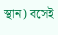স্থান) বসেই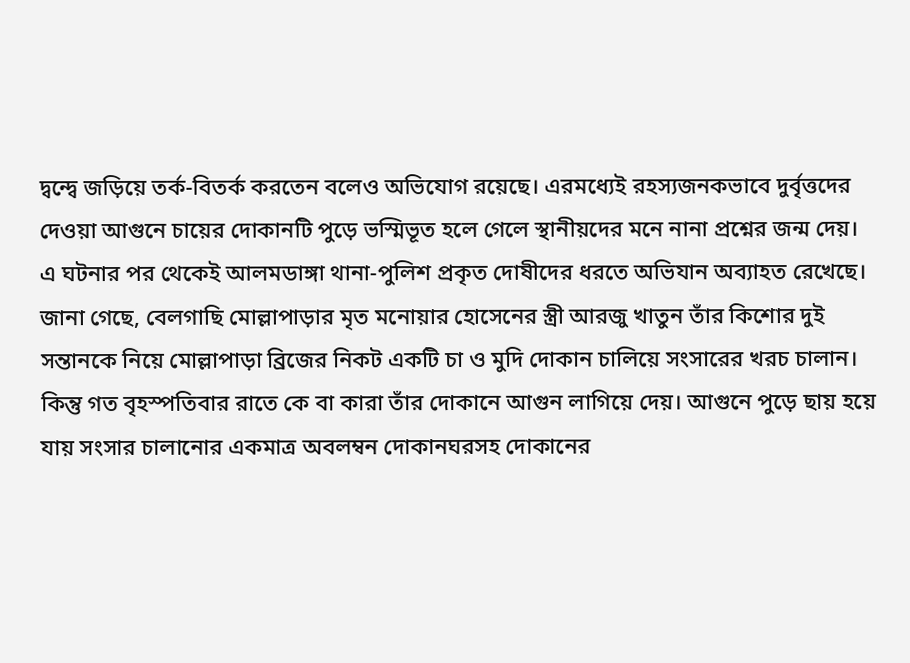দ্বন্দ্বে জড়িয়ে তর্ক-বিতর্ক করতেন বলেও অভিযোগ রয়েছে। এরমধ্যেই রহস্যজনকভাবে দুর্বৃত্তদের দেওয়া আগুনে চায়ের দোকানটি পুড়ে ভস্মিভূত হলে গেলে স্থানীয়দের মনে নানা প্রশ্নের জন্ম দেয়। এ ঘটনার পর থেকেই আলমডাঙ্গা থানা-পুলিশ প্রকৃত দোষীদের ধরতে অভিযান অব্যাহত রেখেছে।
জানা গেছে, বেলগাছি মোল্লাপাড়ার মৃত মনোয়ার হোসেনের স্ত্রী আরজু খাতুন তাঁর কিশোর দুই সন্তানকে নিয়ে মোল্লাপাড়া ব্রিজের নিকট একটি চা ও মুদি দোকান চালিয়ে সংসারের খরচ চালান। কিন্তু গত বৃহস্পতিবার রাতে কে বা কারা তাঁর দোকানে আগুন লাগিয়ে দেয়। আগুনে পুড়ে ছায় হয়ে যায় সংসার চালানোর একমাত্র অবলম্বন দোকানঘরসহ দোকানের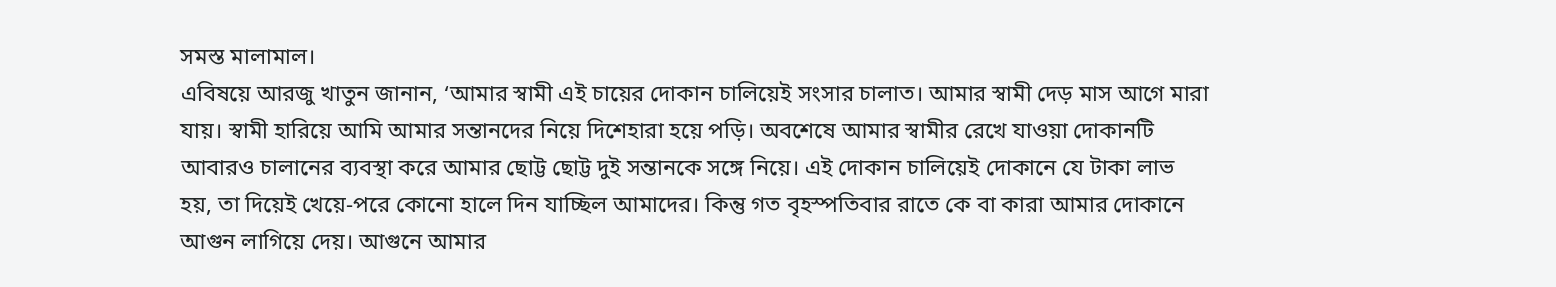সমস্ত মালামাল।
এবিষয়ে আরজু খাতুন জানান, ‘আমার স্বামী এই চায়ের দোকান চালিয়েই সংসার চালাত। আমার স্বামী দেড় মাস আগে মারা যায়। স্বামী হারিয়ে আমি আমার সন্তানদের নিয়ে দিশেহারা হয়ে পড়ি। অবশেষে আমার স্বামীর রেখে যাওয়া দোকানটি আবারও চালানের ব্যবস্থা করে আমার ছোট্ট ছোট্ট দুই সন্তানকে সঙ্গে নিয়ে। এই দোকান চালিয়েই দোকানে যে টাকা লাভ হয়, তা দিয়েই খেয়ে-পরে কোনো হালে দিন যাচ্ছিল আমাদের। কিন্তু গত বৃহস্পতিবার রাতে কে বা কারা আমার দোকানে আগুন লাগিয়ে দেয়। আগুনে আমার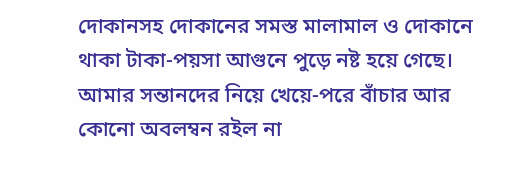দোকানসহ দোকানের সমস্ত মালামাল ও দোকানে থাকা টাকা-পয়সা আগুনে পুড়ে নষ্ট হয়ে গেছে। আমার সন্তানদের নিয়ে খেয়ে-পরে বাঁচার আর কোনো অবলম্বন রইল না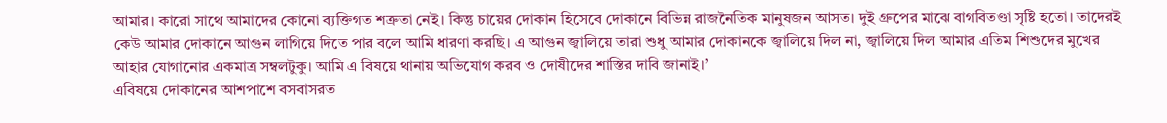আমার। কারো সাথে আমাদের কোনো ব্যক্তিগত শত্রুতা নেই। কিন্তু চায়ের দোকান হিসেবে দোকানে বিভিন্ন রাজনৈতিক মানুষজন আসত। দুই গ্রুপের মাঝে বাগবিতণ্ডা সৃষ্টি হতো। তাদেরই কেউ আমার দোকানে আগুন লাগিয়ে দিতে পার বলে আমি ধারণা করছি। এ আগুন জ্বালিয়ে তারা শুধু আমার দোকানকে জ্বালিয়ে দিল না, জ্বালিয়ে দিল আমার এতিম শিশুদের মুখের আহার যোগানোর একমাত্র সম্বলটুকু। আমি এ বিষয়ে থানায় অভিযোগ করব ও দোষীদের শাস্তির দাবি জানাই।’
এবিষয়ে দোকানের আশপাশে বসবাসরত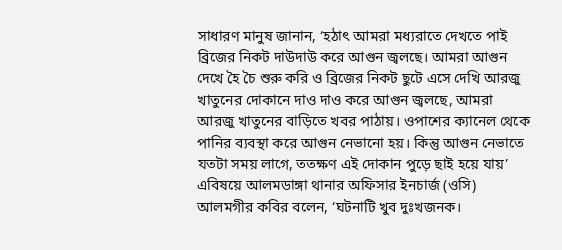সাধারণ মানুষ জানান, ‘হঠাৎ আমরা মধ্যরাতে দেখতে পাই ব্রিজের নিকট দাউদাউ করে আগুন জ্বলছে। আমরা আগুন দেখে হৈ চৈ শুরু করি ও ব্রিজের নিকট ছুটে এসে দেখি আরজু খাতুনের দোকানে দাও দাও করে আগুন জ্বলছে, আমরা আরজু খাতুনের বাড়িতে খবর পাঠায়। ওপাশের ক্যানেল থেকে পানির ব্যবস্থা করে আগুন নেভানো হয়। কিন্তু আগুন নেভাতে যতটা সময় লাগে, ততক্ষণ এই দোকান পুড়ে ছাই হয়ে যায়’
এবিষয়ে আলমডাঙ্গা থানার অফিসার ইনচার্জ (ওসি) আলমগীর কবির বলেন, ‘ঘটনাটি খুব দুঃখজনক।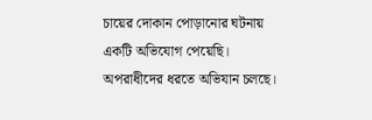চায়ের দোকান পোড়ানোর ঘটনায় একটি অভিযোগ পেয়েছি। অপরাধীদের ধরতে অভিযান চলছে।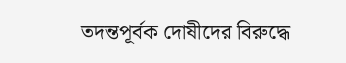তদন্তপূর্বক দোষীদের বিরুদ্ধে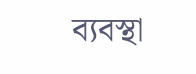ব্যবস্থা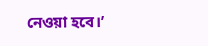নেওয়া হবে।’